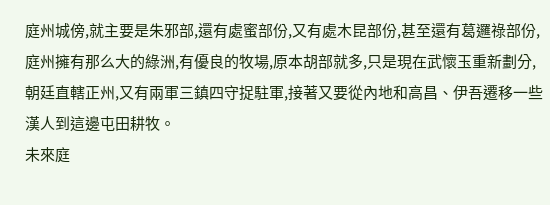庭州城傍,就主要是朱邪部,還有處蜜部份,又有處木昆部份,甚至還有葛邏祿部份,
庭州擁有那么大的綠洲,有優良的牧場,原本胡部就多,只是現在武懷玉重新劃分,
朝廷直轄正州,又有兩軍三鎮四守捉駐軍,接著又要從內地和高昌、伊吾遷移一些漢人到這邊屯田耕牧。
未來庭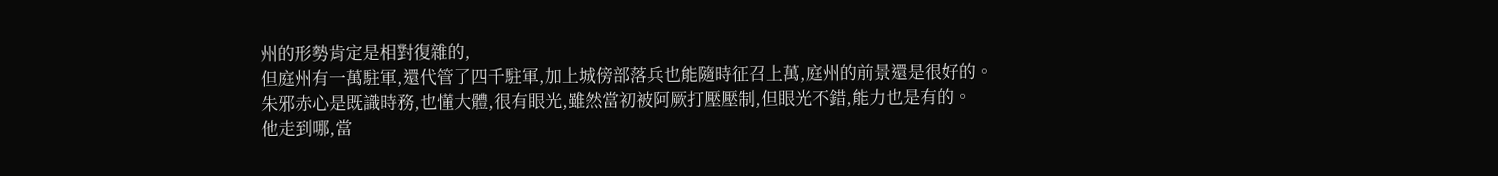州的形勢肯定是相對復雜的,
但庭州有一萬駐軍,還代管了四千駐軍,加上城傍部落兵也能隨時征召上萬,庭州的前景還是很好的。
朱邪赤心是既識時務,也懂大體,很有眼光,雖然當初被阿厥打壓壓制,但眼光不錯,能力也是有的。
他走到哪,當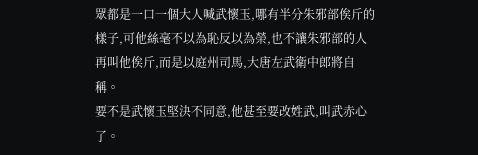眾都是一口一個大人喊武懷玉,哪有半分朱邪部俟斤的樣子,可他絲毫不以為恥反以為榮,也不讓朱邪部的人再叫他俟斤,而是以庭州司馬,大唐左武衛中郎將自稱。
要不是武懷玉堅決不同意,他甚至要改姓武,叫武赤心了。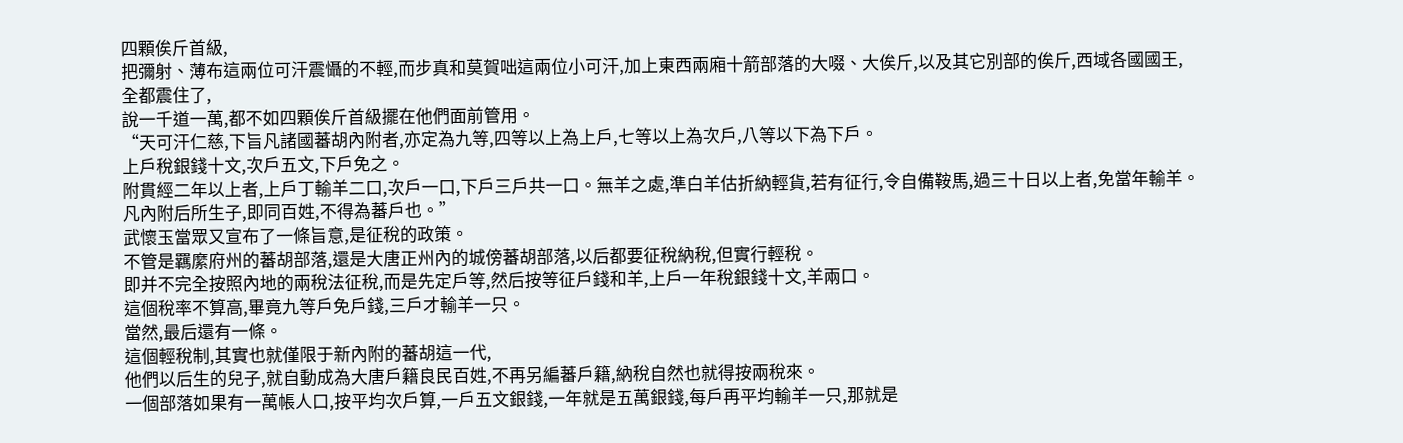四顆俟斤首級,
把彌射、薄布這兩位可汗震懾的不輕,而步真和莫賀咄這兩位小可汗,加上東西兩廂十箭部落的大啜、大俟斤,以及其它別部的俟斤,西域各國國王,
全都震住了,
說一千道一萬,都不如四顆俟斤首級擺在他們面前管用。
“天可汗仁慈,下旨凡諸國蕃胡內附者,亦定為九等,四等以上為上戶,七等以上為次戶,八等以下為下戶。
上戶稅銀錢十文,次戶五文,下戶免之。
附貫經二年以上者,上戶丁輸羊二口,次戶一口,下戶三戶共一口。無羊之處,準白羊估折納輕貨,若有征行,令自備鞍馬,過三十日以上者,免當年輸羊。
凡內附后所生子,即同百姓,不得為蕃戶也。”
武懷玉當眾又宣布了一條旨意,是征稅的政策。
不管是羈縻府州的蕃胡部落,還是大唐正州內的城傍蕃胡部落,以后都要征稅納稅,但實行輕稅。
即并不完全按照內地的兩稅法征稅,而是先定戶等,然后按等征戶錢和羊,上戶一年稅銀錢十文,羊兩口。
這個稅率不算高,畢竟九等戶免戶錢,三戶才輸羊一只。
當然,最后還有一條。
這個輕稅制,其實也就僅限于新內附的蕃胡這一代,
他們以后生的兒子,就自動成為大唐戶籍良民百姓,不再另編蕃戶籍,納稅自然也就得按兩稅來。
一個部落如果有一萬帳人口,按平均次戶算,一戶五文銀錢,一年就是五萬銀錢,每戶再平均輸羊一只,那就是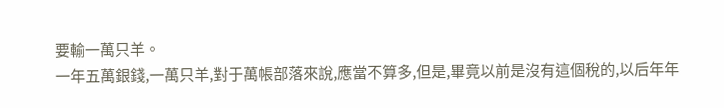要輸一萬只羊。
一年五萬銀錢,一萬只羊,對于萬帳部落來說,應當不算多,但是,畢竟以前是沒有這個稅的,以后年年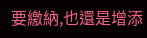要繳納,也還是增添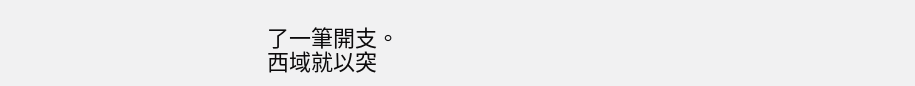了一筆開支。
西域就以突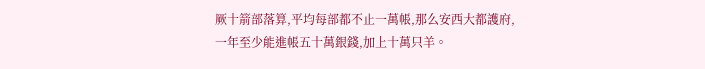厥十箭部落算,平均每部都不止一萬帳,那么安西大都護府,一年至少能進帳五十萬銀錢,加上十萬只羊。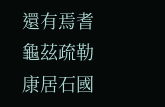還有焉耆龜茲疏勒康居石國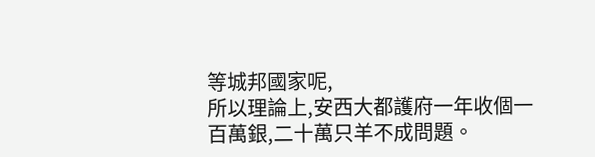等城邦國家呢,
所以理論上,安西大都護府一年收個一百萬銀,二十萬只羊不成問題。